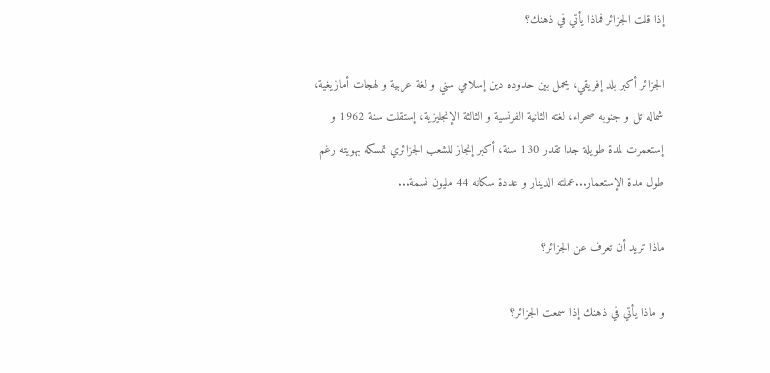إذا قلت الجزائر فماذا يأتي في ذهنك؟

الجزائر أكبر بلد إفريقي، يحمل بين حدوده دين إسلامي سني و لغة عربية و لهجات أمازيغية، شماله تل و جنوبه صحراء، لغته الثانية الفرنسية و الثالثة الإنجليزية، إستقلت سنة 1962 و إستعمرت لمدة طويلة جدا تقدر 130 سنة، أكبر إنجاز للشعب الجزائري تمسكه بهويته رغم طول مدة الإستعمار...عملته الدينار و عددة سكانه 44 مليون نسمة...

ماذا تريد أن تعرف عن الجزائر؟

و ماذا يأتي في ذهنك إذا سمعت الجزائر؟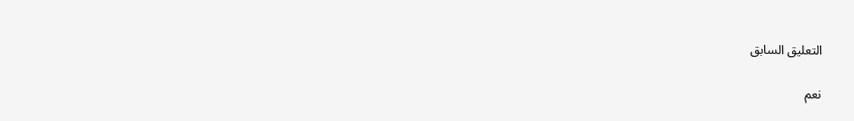التعليق السابق

نعم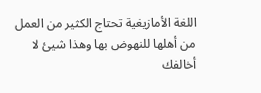اللغة الأمازيغية تحتاج الكثير من العمل من أهلها للنهوض بها وهذا شيئ لا أخالفك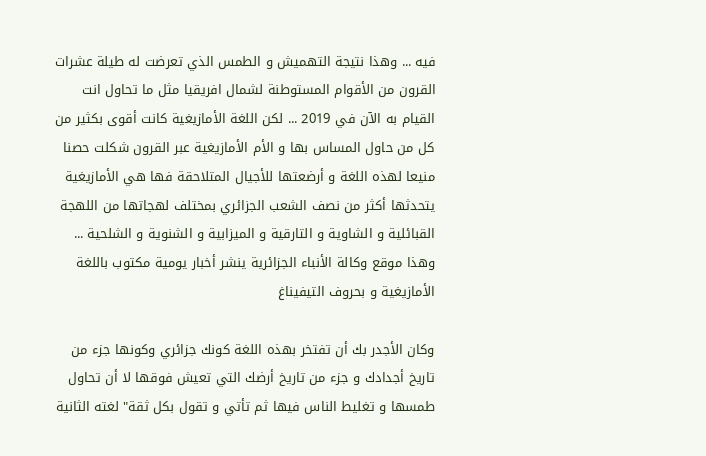فيه ... وهذا نتيجة التهميش و الطمس الذي تعرضت له طيلة عشرات القرون من الأقوام المستوطنة لشمال افريقيا مثل ما تحاول انت القيام به الآن في 2019 ... لكن اللغة الأمازيغية كانت أقوى بكثير من كل من حاول المساس بها و الأم الأمازيغية عبر القرون شكلت حصنا منيعا لهذه اللغة و أرضعتها للأجيال المتلاحقة فها هي الأمازيغية يتحدثها أكثر من نصف الشعب الجزائري بمختلف لهجاتها من اللهجة القبائلية و الشاوية و التارقية و الميزابية و الشنوية و الشلحية ... وهذا موقع وكالة الأنباء الجزائرية ينشر أخبار يومية مكتوب باللغة الأمازيغية و بحروف التيفيناغ

وكان الأجدر بك أن تفتخر بهذه اللغة كونك جزائري وكونها جزء من تاريخ أجدادك و جزء من تاريخ أرضك التي تعيش فوقها لا أن تحاول طمسها و تغليط الناس فيها ثم تأتي و تقول بكل ثقة" لغته الثانية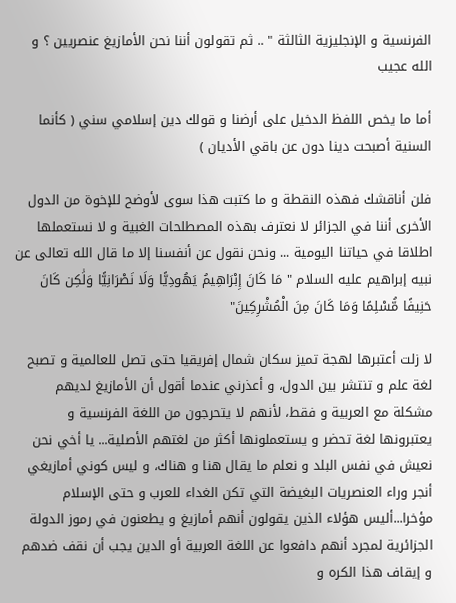الفرنسية و الإنجليزية الثالثة " .. ثم تقولون أننا نحن الأمازيغ عنصريين ؟ و الله عجيب

أما ما يخص اللفظ الدخيل على أرضنا و قولك دين إسلامي سني ( كأنما السنية أصبحت دينا دون عن باقي الأديان )

فلن أناقشك فهذه النقطة و ما كتبت هذا سوى لأوضح للإخوة من الدول الأخرى أننا في الجزائر لا نعترف بهذه المصطلحات الغبية و لا نستعملها اطلاقا في حياتنا اليومية ... ونحن نقول عن أنفسنا إلا ما قال الله تعالى عن نبيه إبراهيم عليه السلام " مَا كَانَ إِبْرَاهِيمُ يَهُودِيًّا وَلَا نَصْرَانِيًّا وَلَٰكِن كَانَ حَنِيفًا مُّسْلِمًا وَمَا كَانَ مِنَ الْمُشْرِكِينَ"

لا زلت أعتبرها لهجة تميز سكان شمال إفريقيا حتى تصل للعالمية و تصبح لغة علم و تنتشر بين الدول، و أعذرني عندما أقول أن الأمازيغ لديهم مشكلة مع العربية و فقط، لأنهم لا يتحرجون من اللغة الفرنسية و يعتبرونها لغة تحضر و يستعملونها أكثر من لغتهم الأصلية... يا أخي نحن نعيش في نفس البلد و نعلم ما يقال هنا و هناك، و ليس كوني أمازيغي أنجر وراء العنصريات البغيضة التي تكن الغداء للعرب و حتى الإسلام مؤخرا...أليس هؤلاء الذين يقولون أنهم أمازيغ و يطعنون في رموز الدولة الجزائرية لمجرد أنهم دافعوا عن اللغة العربية أو الدين يجب أن نقف ضدهم و إيقاف هذا الكره و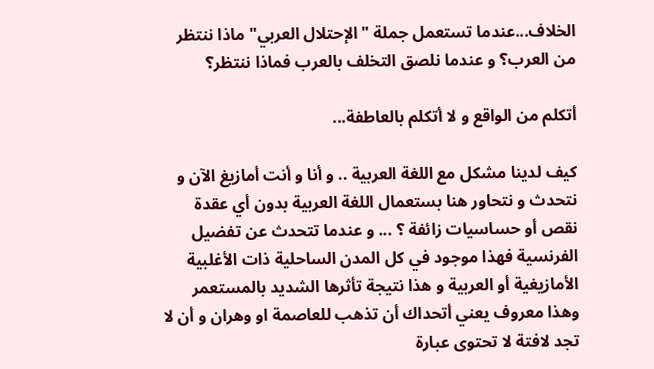الخلاف...عندما تستعمل جملة " الإحتلال العربي" ماذا ننتظر من العرب؟ و عندما نلصق التخلف بالعرب فماذا ننتظر؟

أتكلم من الواقع و لا أتكلم بالعاطفة...

كيف لدينا مشكل مع اللغة العربية .. و أنا و أنت أمازيغ الآن و نتحدث و نتحاور هنا بستعمال اللغة العربية بدون أي عقدة نقص أو حساسيات زائفة ؟ ... و عندما تتحدث عن تفضيل الفرنسية فهذا موجود في كل المدن الساحلية ذات الأغلبية الأمازيغية أو العربية و هذا نتيجة تأثرها الشديد بالمستعمر وهذا معروف يعني أتحداك أن تذهب للعاصمة او وهران و أن لا تجد لافتة لا تحتوى عبارة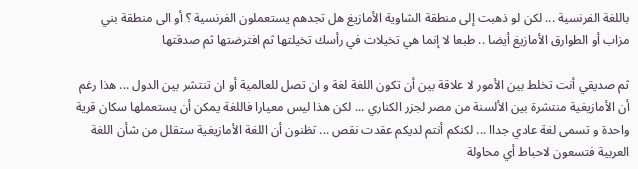باللغة الفرنسية ... لكن لو ذهبت إلى منطقة الشاوية الأمازيغ هل تجدهم يستعملون الفرنسية ؟ أو الى منطقة بني مزاب أو الطوارق الأمازيغ أيضا .. طبعا لا إنما هي تخيلات في رأسك تخيلتها ثم افترضتها ثم صدقتها

ثم صديقي أنت تخلط بين الأمور لا علاقة بين أن تكون اللغة لغة و ان تصل للعالمية أو ان تنتشر بين الدول ... هذا رغم أن الأمازيغية منتشرة بين الألسنة من مصر لجزر الكناري ... لكن هذا ليس معيارا فاللغة يمكن أن يستعملها سكان قرية واحدة و تسمى لغة عادي جداا ... لكنكم أنتم لديكم عقدت نقص ... تظنون أن اللغة الأمازيغية ستقلل من شأن اللغة العربية فتسعون لاحباط أي محاولة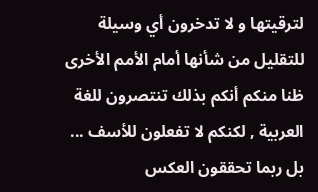لترقيتها و لا تدخرون أي وسيلة للتقليل من شأنها أمام الأمم الأخرى ظنا منكم أنكم بذلك تنتصرون للغة العربية , لكنكم لا تفعلون للأسف ... بل ربما تحققون العكس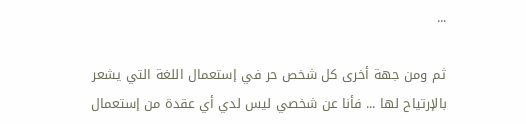...

ثم ومن جهة أخرى كل شخص حر في إستعمال اللغة التي يشعر بالإرتياح لها ... فأنا عن شخصي ليس لدي أي عقدة من إستعمال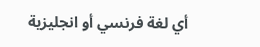أي لغة فرنسي أو انجليزية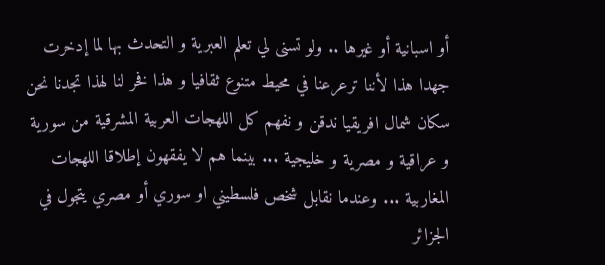أو اسبانية أو غيرها .. ولو تسنى لي تعلم العبرية و التحدث بها لما إدخرت جهدا هذا لأننا ترعرعنا في محيط متنوع ثقافيا و هذا فخر لنا لهذا تجدنا نحن سكان شمال افريقيا ندقن و نفهم كل اللهجات العربية المشرقية من سورية و عراقية و مصرية و خليجية ... بينما هم لا يفقهون إطلاقا اللهجات المغاربية ... وعندما نقابل شخص فلسطيني او سوري أو مصري يتجول في الجزائر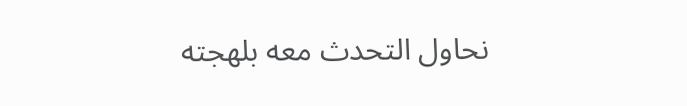نحاول التحدث معه بلهجته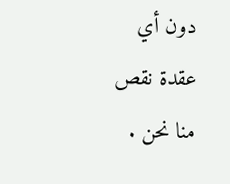دون أي عقدة نقص منا نحن .